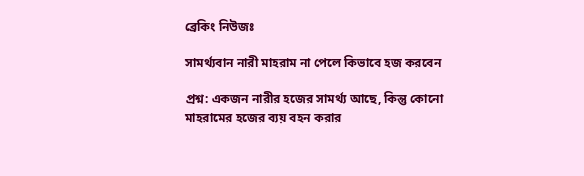ব্রেকিং নিউজঃ

সামর্থ্যবান নারী মাহরাম না পেলে কিভাবে হজ করবেন

প্রশ্ন: একজন নারীর হজের সামর্থ্য আছে, কিন্তু কোনো মাহরামের হজের ব্যয় বহন করার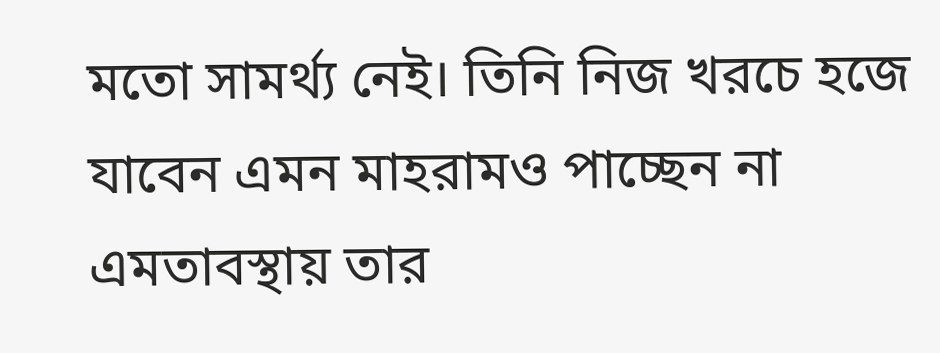মতো সামর্থ্য নেই। তিনি নিজ খরচে হজে যাবেন এমন মাহরামও পাচ্ছেন না এমতাবস্থায় তার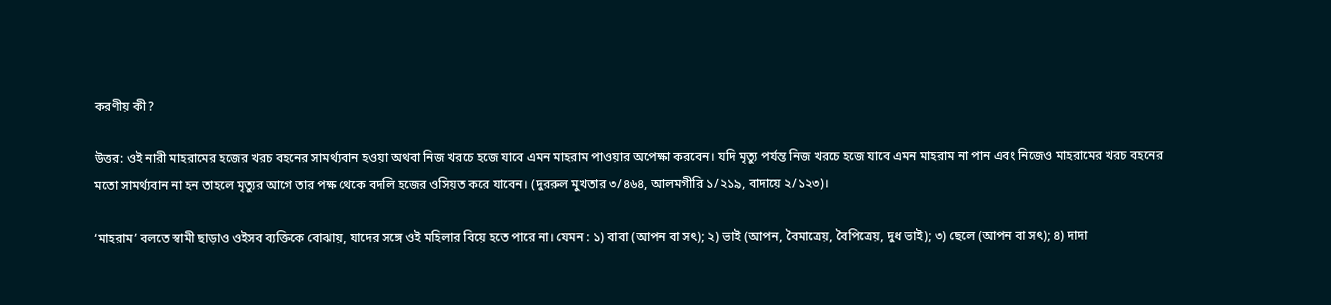করণীয় কী?

উত্তর: ওই নারী মাহরামের হজের খরচ বহনের সামর্থ্যবান হওয়া অথবা নিজ খরচে হজে যাবে এমন মাহরাম পাওয়ার অপেক্ষা করবেন। যদি মৃত্যু পর্যন্ত নিজ খরচে হজে যাবে এমন মাহরাম না পান এবং নিজেও মাহরামের খরচ বহনের মতো সামর্থ্যবান না হন তাহলে মৃত্যুর আগে তার পক্ষ থেকে বদলি হজের ওসিয়ত করে যাবেন। (দুররুল মুখতার ৩/৪৬৪, আলমগীরি ১/২১৯, বাদায়ে ২/১২৩)।

‘মাহরাম’ বলতে স্বামী ছাড়াও ওইসব ব্যক্তিকে বোঝায়, যাদের সঙ্গে ওই মহিলার বিয়ে হতে পারে না। যেমন : ১) বাবা (আপন বা সৎ); ২) ভাই (আপন, বৈমাত্রেয়, বৈপিত্রেয়, দুধ ভাই); ৩) ছেলে (আপন বা সৎ); ৪) দাদা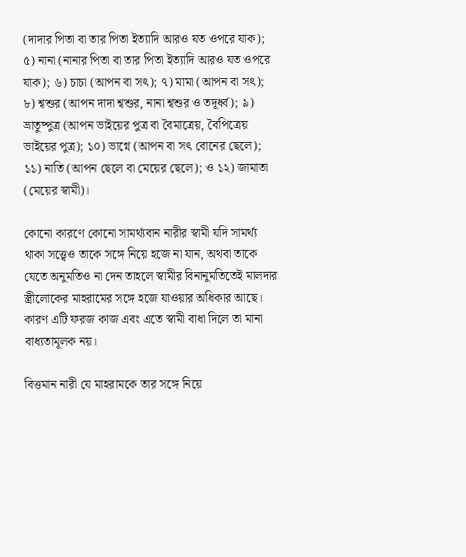(দাদার পিতা বা তার পিতা ইত্যাদি আরও যত ওপরে যাক); ৫) নানা (নানার পিতা বা তার পিতা ইত্যাদি আরও যত ওপরে যাক); ৬) চাচা (আপন বা সৎ); ৭) মামা (আপন বা সৎ); ৮) শ্বশুর (আপন দাদা শ্বশুর, নানা শ্বশুর ও তদূর্ধ্ব); ৯) ভ্রাতুষ্পুত্র (আপন ভাইয়ের পুত্র বা বৈমাত্রেয়, বৈপিত্রেয় ভাইয়ের পুত্র); ১০) ভাগ্নে (আপন বা সৎ বোনের ছেলে); ১১) নাতি (আপন ছেলে বা মেয়ের ছেলে); ও ১২) জামাতা (মেয়ের স্বামী)।

কোনো কারণে কোনো সামর্থ্যবান নারীর স্বামী যদি সামর্থ্য থাকা সত্ত্বেও তাকে সঙ্গে নিয়ে হজে না যান, অথবা তাকে যেতে অনুমতিও না দেন তাহলে স্বামীর বিনানুমতিতেই মালদার স্ত্রীলোকের মাহরামের সঙ্গে হজে যাওয়ার অধিকার আছে। কারণ এটি ফরজ কাজ এবং এতে স্বামী বাধা দিলে তা মানা বাধ্যতামূলক নয়।

বিত্তমান নারী যে মাহরামকে তার সঙ্গে নিয়ে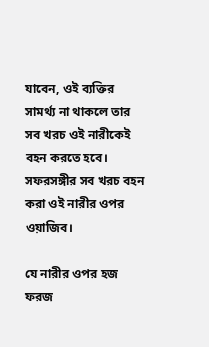যাবেন, ওই ব্যক্তির সামর্থ্য না থাকলে তার সব খরচ ওই নারীকেই বহন করতে হবে। সফরসঙ্গীর সব খরচ বহন করা ওই নারীর ওপর ওয়াজিব।

যে নারীর ওপর হজ ফরজ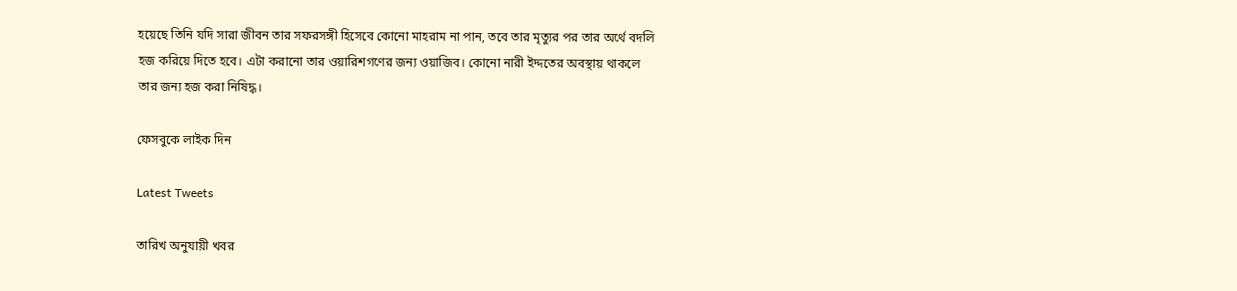হয়েছে তিনি যদি সারা জীবন তার সফরসঙ্গী হিসেবে কোনো মাহরাম না পান, তবে তার মৃত্যুর পর তার অর্থে বদলি হজ করিয়ে দিতে হবে। এটা করানো তার ওয়ারিশগণের জন্য ওয়াজিব। কোনো নারী ইদ্দতের অবস্থায় থাকলে তার জন্য হজ করা নিষিদ্ধ।

ফেসবুকে লাইক দিন

Latest Tweets

তারিখ অনুযায়ী খবর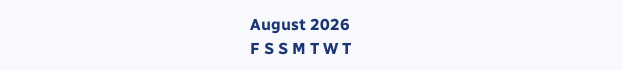August 2026
F S S M T W T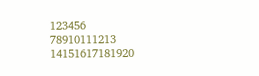123456
78910111213
14151617181920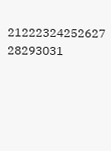21222324252627
28293031